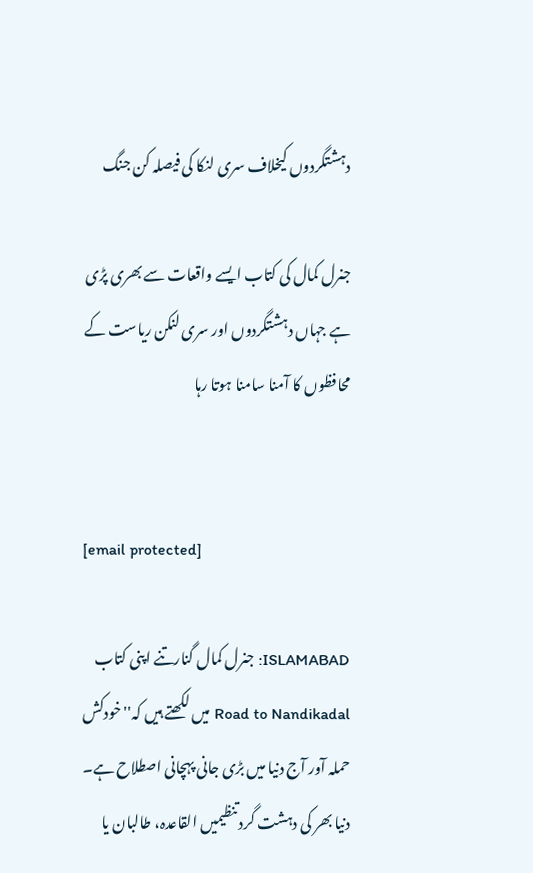دہشتگردوں کیخلاف سری لنکا کی فیصلہ کن جنگ

جنرل کمال کی کتاب ایسے واقعات سے بھری پڑی ہے جہاں دہشتگردوں اور سری لنکن ریاست کے محافظوں کا آمنا سامنا ہوتا رہا


[email protected]

ISLAMABAD: جنرل کمال گنارتنے اپنی کتاب Road to Nandikadal میں لکھتے ہیں کہ''خودکش حملہ آور آج دنیا میں بڑی جانی پہچانی اصطلاح ہے۔ دنیا بھر کی دہشت گرد تنظیمیں القاعدہ، طالبان یا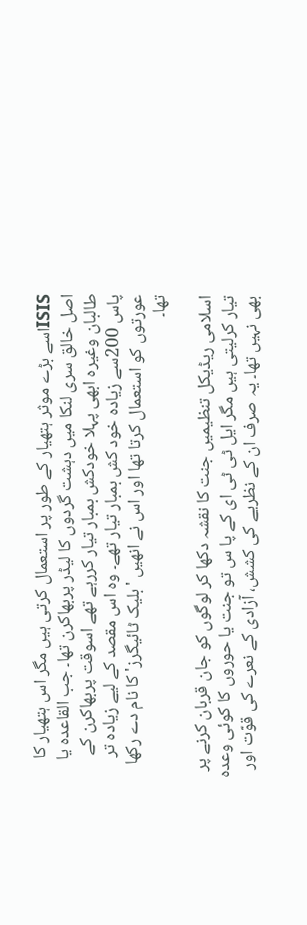ISISاسے بڑے موثر ہتھیار کے طور پر استعمال کرتی ہیں مگر اس ہتھیار کا اصل خالق سری لنکا میں دہشت گردوں کا لیڈر پربھاکرن تھا۔ جب القاعدہ یا طالبان وغیرہ ابھی پہلا خودکش بمبار تیار کررہے تھے اسوقت پربھاکرن کے پاس 200سے زیادہ خود کش بمبار تیار تھے۔ وہ اس مقصد کے لیے زیادہ تر عورتوں کو استعمال کرتا تھا اور اس نے انھیں 'بلیک ٹائیگرز' کا نام دے رکھا تھا۔

اسلامی ریڈیکل تنظیمیں جنت کا نقشہ دکھا کر لوگوں کو جان قربان کرنے پر تیار کرلیتی ہیں مگر ایل ٹی ٹی ای کے پا س تو جنت یا حوروں کا کوئی وعدہ بھی نہیں تھا۔ یہ صرف ان کے نظریے کی کشش، آزادی کے نعرے کی قوّت اور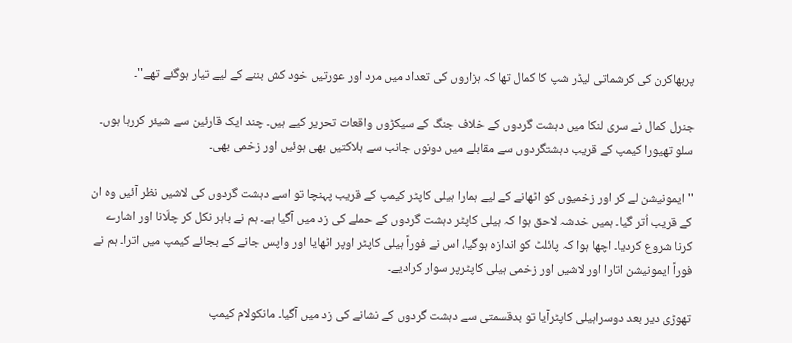پربھاکرن کی کرشماتی لیڈر شپ کا کمال تھا کہ ہزاروں کی تعداد میں مرد اور عورتیں خود کش بننے کے لیے تیار ہوگئے تھے''۔

جنرل کمال نے سری لنکا میں دہشت گردوں کے خلاف جنگ کے سیکڑوں واقعات تحریر کیے ہیں۔ چند ایک قارئین سے شیئر کررہا ہوں۔ سلو تھیورا کیمپ کے قریب دہشتگردوں سے مقابلے میں دونوں جانب سے ہلاکتیں بھی ہوئیں اور زخمی بھی۔

''ایمونیشن لے کر اور زخمیوں کو اٹھانے کے لیے ہمارا ہیلی کاپٹر کیمپ کے قریب پہنچا تو اسے دہشت گردوں کی لاشیں نظر آئیں وہ ان کے قریب اُتر گیا۔ ہمیں خدشہ لاحق ہوا کہ ہیلی کاپٹر دہشت گردوں کے حملے کی زد میں آگیا ہے۔ ہم نے باہر نکل کر چلّانا اور اشارے کرنا شروع کردیا۔ اچھا ہوا کہ پائلٹ کو اندازہ ہوگیا، اس نے فوراً ہیلی کاپٹر اوپر اٹھایا اور واپس جانے کے بجائے کیمپ میں اترا۔ ہم نے فوراً ایمونیشن اتارا اور لاشیں اور زخمی ہیلی کاپٹرپر سوار کرادیے۔

تھوڑی دیر بعد دوسراہیلی کاپٹرآیا تو بدقسمتی سے دہشت گردوں کے نشانے کی زد میں آگیا۔ مانکولام کیمپ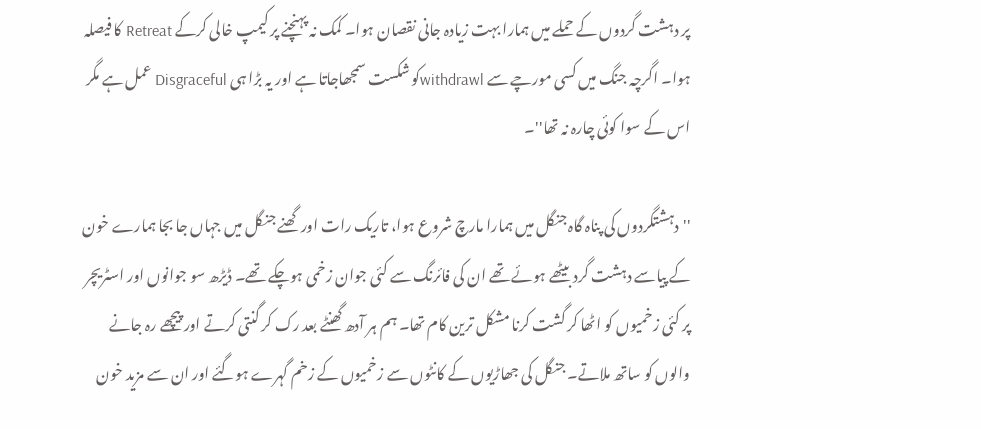پر دہشت گردوں کے حملے میں ہمارا بہت زیادہ جانی نقصان ہوا۔ کمک نہ پہنچنے پر کیمپ خالی کرکے Retreat کا فیصلہ ہوا۔ اگرچہ جنگ میں کسی مورچے سے withdrawlکو شکست سمجھاجاتا ہے اور یہ بڑا ہی Disgraceful عمل ہے مگر اس کے سوا کوئی چارہ نہ تھا''۔

''دہشتگردوں کی پناہ گاہ جنگل میں ہمارا مارچ شروع ہوا، تاریک رات اور گھنے جنگل میں جہاں جا بجا ہمارے خون کے پیاسے دہشت گرد بیٹھے ہوئے تھے ان کی فائرنگ سے کئی جوان زخمی ہوچکے تھے۔ ڈیڑھ سو جوانوں اور اسٹریچر پر کئی زخمیوں کو اٹھا کر گشت کرنا مشکل ترین کام تھا۔ ہم ہر آدھ گھنٹے بعد رک کر گنتی کرتے اور پیچھے رہ جانے والوں کو ساتھ ملاتے۔ جنگل کی جھاڑیوں کے کانٹوں سے زخمیوں کے زخم گہرے ہوگئے اور ان سے مزید خون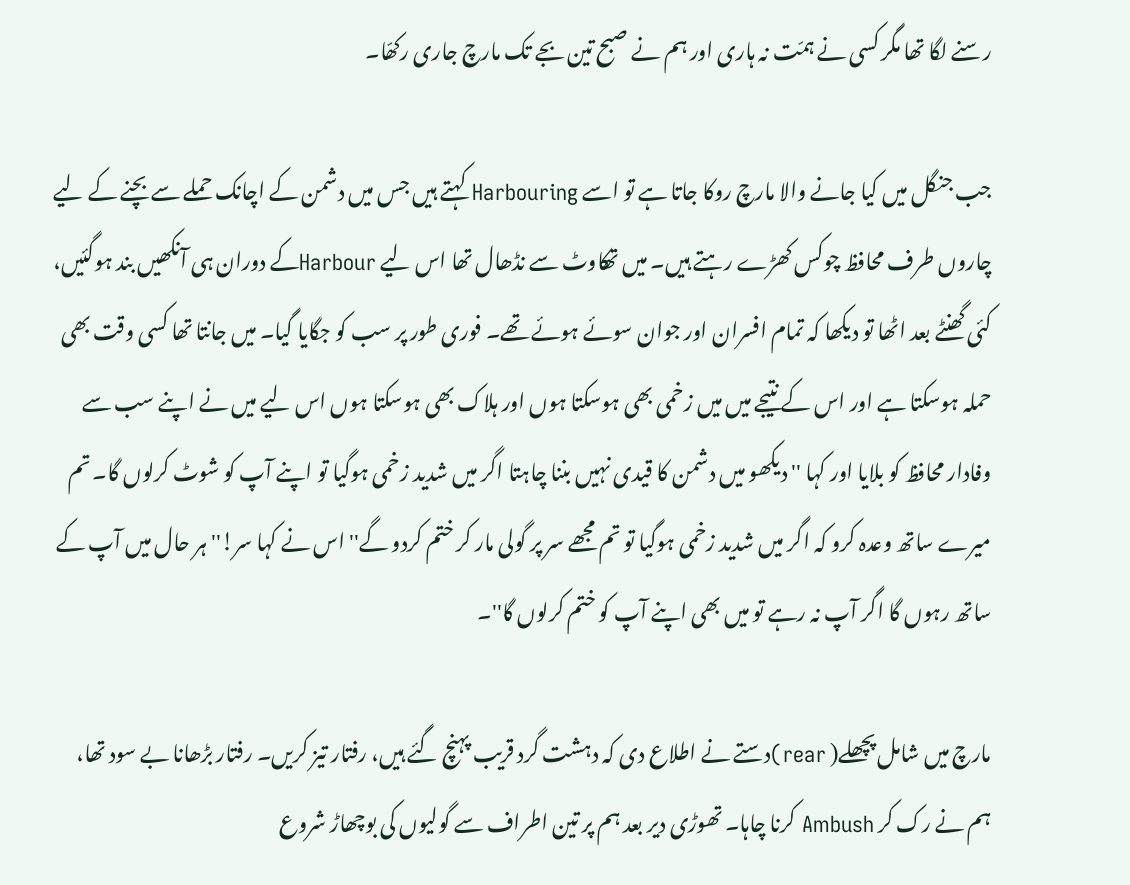رسنے لگا تھا مگر کسی نے ہمّت نہ ہاری اور ہم نے صبح تین بجے تک مارچ جاری رکھّا۔

جب جنگل میں کیا جانے والا مارچ روکا جاتا ہے تو اسے Harbouring کہتے ہیں جس میں دشمن کے اچانک حملے سے بچنے کے لیے چاروں طرف محافظ چوکس کھڑے رہتے ہیں۔ میں تھکاوٹ سے نڈھال تھا اس لیے Harbourکے دوران ہی آنکھیں بند ہوگئیں، کئی گھنٹے بعد اٹھا تو دیکھا کہ تمام افسران اور جوان سوئے ہوئے تھے۔ فوری طور پر سب کو جگایا گیا۔ میں جانتا تھا کسی وقت بھی حملہ ہوسکتا ہے اور اس کے نتیجے میں میں زخمی بھی ہوسکتا ہوں اور ہلاک بھی ہوسکتا ہوں اس لیے میں نے اپنے سب سے وفادار محافظ کو بلایا اور کہا ''دیکھو میں دشمن کا قیدی نہیں بننا چاہتا اگر میں شدید زخمی ہوگیا تو اپنے آپ کو شوٹ کرلوں گا۔ تم میرے ساتھ وعدہ کرو کہ اگر میں شدید زخمی ہوگیا تو تم مجھے سر پر گولی مار کر ختم کردو گے'' اس نے کہا سر!''ہر حال میں آپ کے ساتھ رہوں گا اگر آپ نہ رہے تو میں بھی اپنے آپ کو ختم کرلوں گا''۔

مارچ میں شامل پچھلے( rear)دستے نے اطلاع دی کہ دہشت گرد قریب پہنچ گئے ہیں، رفتار تیز کریں۔ رفتار بڑھانا بے سود تھا، ہم نے رک کر Ambush کرنا چاہا۔ تھوڑی دیر بعد ہم پر تین اطراف سے گولیوں کی بوچھاڑ شروع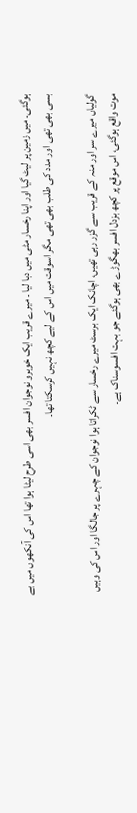ہوگئی۔ میں زمین پر لیٹ گیا اور اپنا رخسار مٹی میں دبا لیا ۔ میرے قریب ایک خوبرو نوجوان افسر بھی اسی طرح لیٹا ہوا تھا اس کی آنکھوں میں بے بسی بھی تھی اور مدد کی طلب بھی تھی مگر اسوقت میں اس کے لیے کچھ نہیں کرسکتا تھا۔

گولیاں میرے سر اور منہ کے قریب سے گزر رہی تھیں، اچانک ایک برسٹ میرے رخسار سے ٹکراتا ہوا نوجوان کے چہرے پر جالگا اور اس کی وہیں موت واقع ہوگئی، اس موقع پر کچھ بزدل افسر بھگوڑے بھی ہوگئے جو بہت افسوسناک ہے۔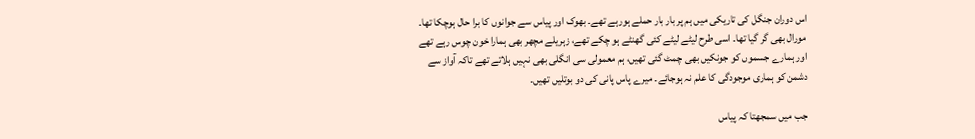اس دوران جنگل کی تاریکی میں ہم پر بار بار حملے ہورہے تھے۔ بھوک اور پیاس سے جوانوں کا برا حال ہوچکا تھا۔ مورال بھی گر گیا تھا۔ اسی طرح لیٹے لیٹے کئی گھنٹے ہو چکے تھے، زہریلے مچھر بھی ہمارا خون چوس رہے تھے اور ہمارے جسموں کو جونکیں بھی چمٹ گئی تھیں، ہم معمولی سی انگلی بھی نہیں ہلاتے تھے تاکہ آواز سے دشمن کو ہماری موجودگی کا علم نہ ہوجائے۔ میرے پاس پانی کی دو بوتلیں تھیں۔

جب میں سمجھتا کہ پیاس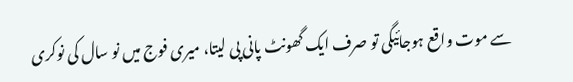سے موت واقع ہوجائیگی تو صرف ایک گھونٹ پانی پی لیتا، میری فوج میں نو سال کی نوکری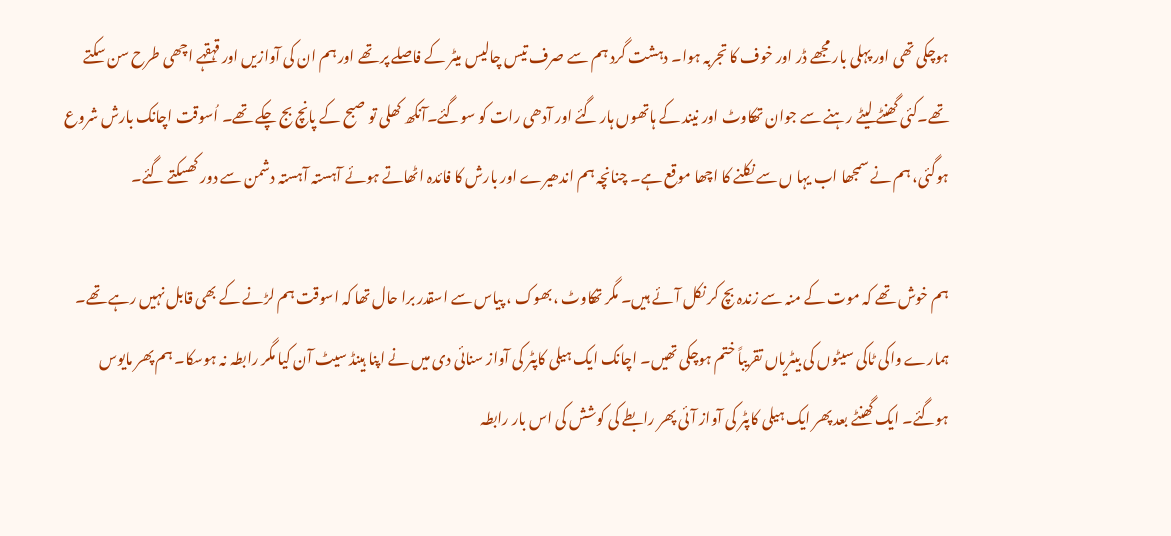ہوچکی تھی اور پہلی بار مجھے ڈر اور خوف کا تجربہ ہوا۔ دہشت گرد ہم سے صرف تیس چالیس میٹر کے فاصلے پر تھے اور ہم ان کی آوازیں اور قہقہے اچھی طرح سن سکتے تھے۔کئی گھنٹے لیٹے رہنے سے جوان تھکاوٹ اور نیند کے ہاتھوں ہار گئے اور آدھی رات کو سوگئے۔آنکھ کھلی تو صبح کے پانچ بج چکے تھے۔ اُسوقت اچانک بارش شروع ہوگئی، ہم نے سمجھا اب یہا ں سے نکلنے کا اچھا موقع ہے۔ چنانچہ ہم اندھیرے اور بارش کا فائدہ اٹھاتے ہوئے آہستہ آہستہ دشمن سے دور کھسکتے گئے۔

ہم خوش تھے کہ موت کے منہ سے زندہ بچ کر نکل آئے ہیں۔ مگر تھکاوٹ ،بھوک ، پیاس سے اسقدر برا حال تھا کہ اسوقت ہم لڑنے کے بھی قابل نہیں رہے تھے۔ ہمارے واکی ٹاکی سیٹوں کی بیٹریاں تقریباً ختم ہوچکی تھیں۔ اچانک ایک ہیلی کاپٹر کی آواز سنائی دی میں نے اپنا ہینڈ سیٹ آن کیا مگر رابطہ نہ ہوسکا۔ ہم پھر مایوس ہوگئے۔ ایک گھنٹے بعد پھر ایک ہیلی کاپٹر کی آواز آئی پھر رابطے کی کوشش کی اس بار رابطہ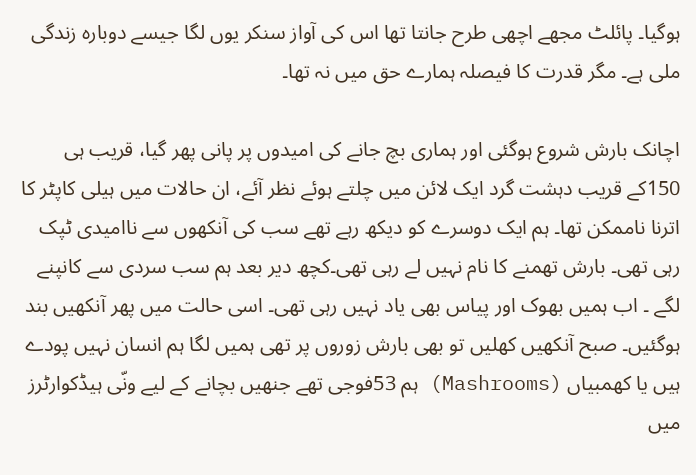ہوگیا۔ پائلٹ مجھے اچھی طرح جانتا تھا اس کی آواز سنکر یوں لگا جیسے دوبارہ زندگی ملی ہے۔ مگر قدرت کا فیصلہ ہمارے حق میں نہ تھا۔

اچانک بارش شروع ہوگئی اور ہماری بچ جانے کی امیدوں پر پانی پھر گیا، قریب ہی 150کے قریب دہشت گرد ایک لائن میں چلتے ہوئے نظر آئے، ان حالات میں ہیلی کاپٹر کا اترنا ناممکن تھا۔ ہم ایک دوسرے کو دیکھ رہے تھے سب کی آنکھوں سے ناامیدی ٹپک رہی تھی۔ بارش تھمنے کا نام نہیں لے رہی تھی۔کچھ دیر بعد ہم سب سردی سے کانپنے لگے ۔ اب ہمیں بھوک اور پیاس بھی یاد نہیں رہی تھی۔ اسی حالت میں پھر آنکھیں بند ہوگئیں۔ صبح آنکھیں کھلیں تو بھی بارش زوروں پر تھی ہمیں لگا ہم انسان نہیں پودے ہیں یا کھمبیاں (Mashrooms) ہم 53فوجی تھے جنھیں بچانے کے لیے ونّی ہیڈکوارٹرز میں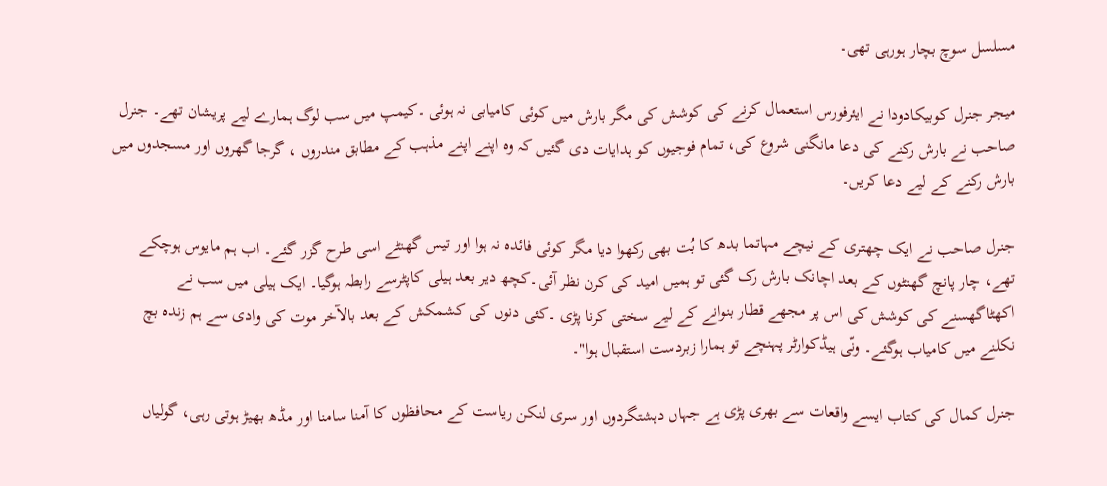مسلسل سوچ بچار ہورہی تھی۔

میجر جنرل کوبیکادودا نے ایئرفورس استعمال کرنے کی کوشش کی مگر بارش میں کوئی کامیابی نہ ہوئی ۔کیمپ میں سب لوگ ہمارے لیے پریشان تھے۔ جنرل صاحب نے بارش رکنے کی دعا مانگنی شروع کی، تمام فوجیوں کو ہدایات دی گئیں کہ وہ اپنے اپنے مذہب کے مطابق مندروں ، گرجا گھروں اور مسجدوں میں بارش رکنے کے لیے دعا کریں۔

جنرل صاحب نے ایک چھتری کے نیچے مہاتما بدھ کا بُت بھی رکھوا دیا مگر کوئی فائدہ نہ ہوا اور تیس گھنٹے اسی طرح گزر گئے۔ اب ہم مایوس ہوچکے تھے، چار پانچ گھنٹوں کے بعد اچانک بارش رک گئی تو ہمیں امید کی کرن نظر آئی۔کچھ دیر بعد ہیلی کاپٹرسے رابطہ ہوگیا۔ ایک ہیلی میں سب نے اکھٹاگھسنے کی کوشش کی اس پر مجھے قطار بنوانے کے لیے سختی کرنا پڑی ۔کئی دنوں کی کشمکش کے بعد بالآخر موت کی وادی سے ہم زندہ بچ نکلنے میں کامیاب ہوگئے۔ ونّی ہیڈکوارٹر پہنچے تو ہمارا زبردست استقبال ہوا"۔

جنرل کمال کی کتاب ایسے واقعات سے بھری پڑی ہے جہاں دہشتگردوں اور سری لنکن ریاست کے محافظوں کا آمنا سامنا اور مڈھ بھیڑ ہوتی رہی، گولیاں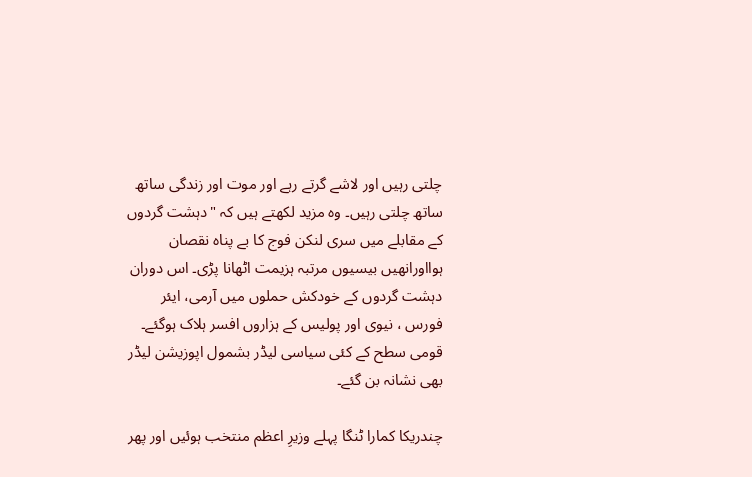چلتی رہیں اور لاشے گرتے رہے اور موت اور زندگی ساتھ ساتھ چلتی رہیں۔ وہ مزید لکھتے ہیں کہ "دہشت گردوں کے مقابلے میں سری لنکن فوج کا بے پناہ نقصان ہوااورانھیں بیسیوں مرتبہ ہزیمت اٹھانا پڑی۔ اس دوران دہشت گردوں کے خودکش حملوں میں آرمی، ایئر فورس ، نیوی اور پولیس کے ہزاروں افسر ہلاک ہوگئے۔ قومی سطح کے کئی سیاسی لیڈر بشمول اپوزیشن لیڈر بھی نشانہ بن گئے۔

چندریکا کمارا ٹنگا پہلے وزیرِ اعظم منتخب ہوئیں اور پھر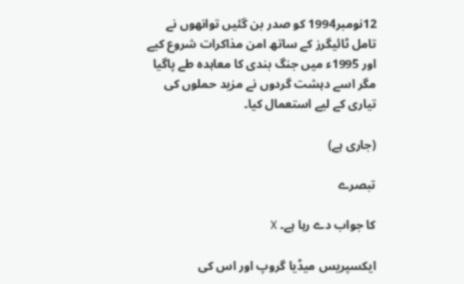12نومبر1994 کو صدر بن گئیں توانھوں نے تامل ٹائیگرز کے ساتھ امن مذاکرات شروع کیے اور 1995ء میں جنگ بندی کا معاہدہ طے پاگیا مگر اسے دہشت گردوں نے مزید حملوں کی تیاری کے لیے استعمال کیا۔

(جاری ہے)

تبصرے

کا جواب دے رہا ہے۔ X

ایکسپریس میڈیا گروپ اور اس کی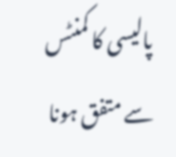پالیسی کا کمنٹس سے متفق ہونا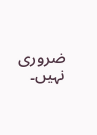ضروری نہیں۔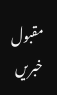مقبول خبریں